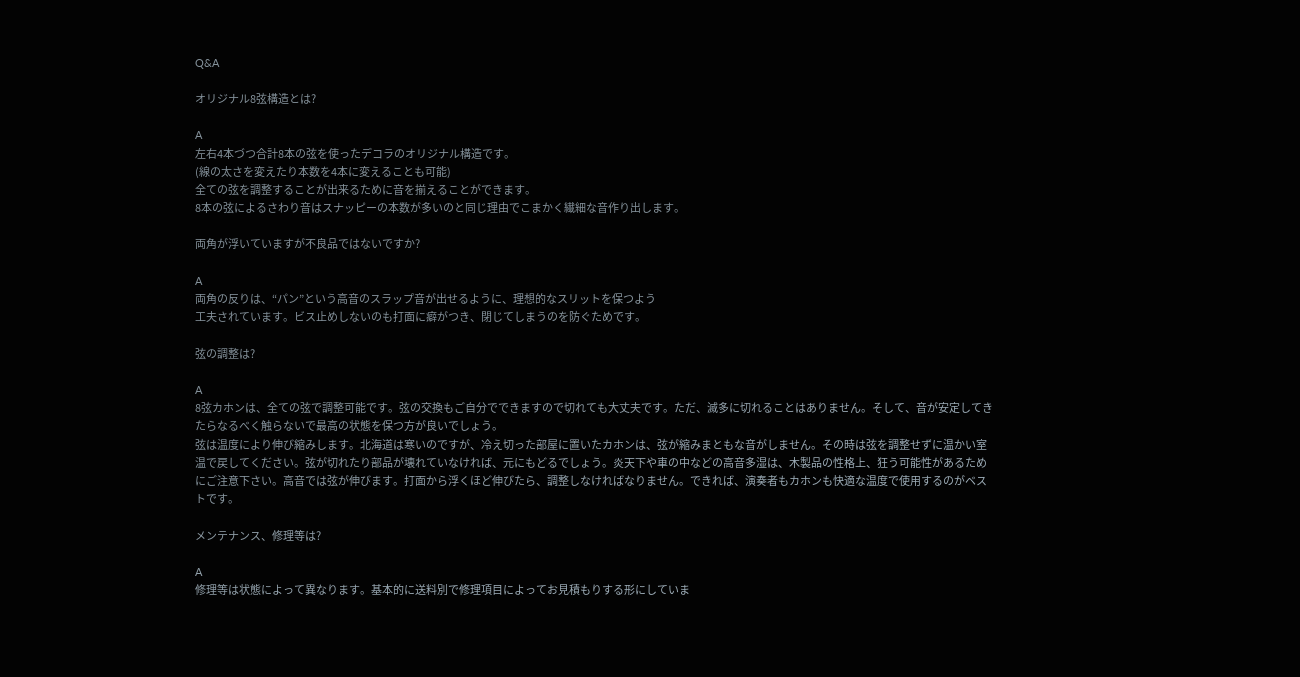Q&A

オリジナル8弦構造とは?

A
左右4本づつ合計8本の弦を使ったデコラのオリジナル構造です。
(線の太さを変えたり本数を4本に変えることも可能)
全ての弦を調整することが出来るために音を揃えることができます。
8本の弦によるさわり音はスナッピーの本数が多いのと同じ理由でこまかく繊細な音作り出します。

両角が浮いていますが不良品ではないですか?

A
両角の反りは、“パン”という高音のスラップ音が出せるように、理想的なスリットを保つよう
工夫されています。ビス止めしないのも打面に癖がつき、閉じてしまうのを防ぐためです。

弦の調整は?

A
8弦カホンは、全ての弦で調整可能です。弦の交換もご自分でできますので切れても大丈夫です。ただ、滅多に切れることはありません。そして、音が安定してきたらなるべく触らないで最高の状態を保つ方が良いでしょう。
弦は温度により伸び縮みします。北海道は寒いのですが、冷え切った部屋に置いたカホンは、弦が縮みまともな音がしません。その時は弦を調整せずに温かい室温で戻してください。弦が切れたり部品が壊れていなければ、元にもどるでしょう。炎天下や車の中などの高音多湿は、木製品の性格上、狂う可能性があるためにご注意下さい。高音では弦が伸びます。打面から浮くほど伸びたら、調整しなければなりません。できれば、演奏者もカホンも快適な温度で使用するのがベストです。

メンテナンス、修理等は?

A
修理等は状態によって異なります。基本的に送料別で修理項目によってお見積もりする形にしていま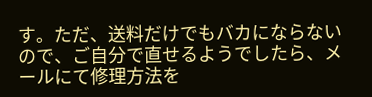す。ただ、送料だけでもバカにならないので、ご自分で直せるようでしたら、メールにて修理方法を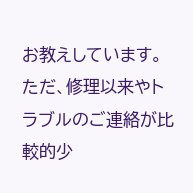お教えしています。ただ、修理以来やトラブルのご連絡が比較的少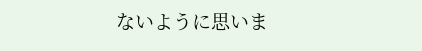ないように思いま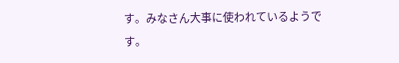す。みなさん大事に使われているようです。